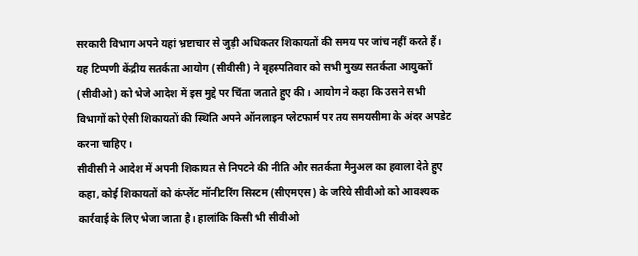सरकारी विभाग अपने यहां भ्रष्टाचार से जुड़ी अधिकतर शिकायतों की समय पर जांच नहीं करते हैं। यह टिप्पणी केंद्रीय सतर्कता आयोग (सीवीसी) ने बृहस्पतिवार को सभी मुख्य सतर्कता आयुक्तों (सीवीओ) को भेजे आदेश में इस मुद्दे पर चिंता जताते हुए की। आयोग ने कहा कि उसने सभी विभागों को ऐसी शिकायतों की स्थिति अपने ऑनलाइन प्लेटफार्म पर तय समयसीमा के अंदर अपडेट करना चाहिए।
सीवीसी ने आदेश में अपनी शिकायत से निपटने की नीति और सतर्कता मैनुअल का हवाला देते हुए कहा, कोई शिकायतों को कंप्लेंट मॉनीटरिंग सिस्टम (सीएमएस) के जरिये सीवीओ को आवश्यक कार्रवाई के लिए भेजा जाता है। हालांकि किसी भी सीवीओ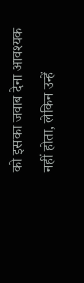को इसका जवाब देना आवश्यक नहीं होता, लेकिन उन्हें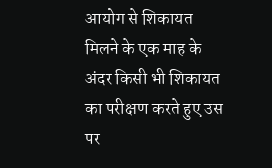आयोग से शिकायत मिलने के एक माह के अंदर किसी भी शिकायत का परीक्षण करते हुए उस पर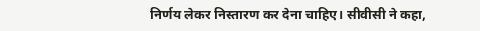निर्णय लेकर निस्तारण कर देना चाहिए। सीवीसी ने कहा,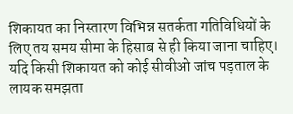शिकायत का निस्तारण विभिन्न सतर्कता गतिविधियों के लिए तय समय सीमा के हिसाब से ही किया जाना चाहिए। यदि किसी शिकायत को कोई सीवीओ जांच पड़ताल के लायक समझता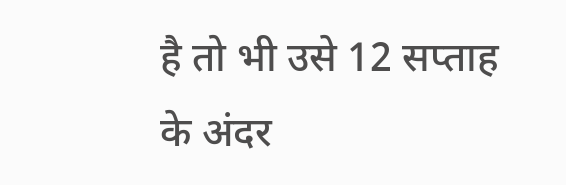है तो भी उसे 12 सप्ताह के अंदर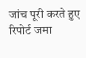जांच पूरी करते हुए रिपोर्ट जमा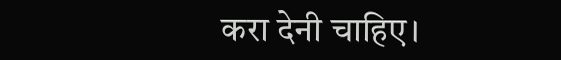करा देनी चाहिए।